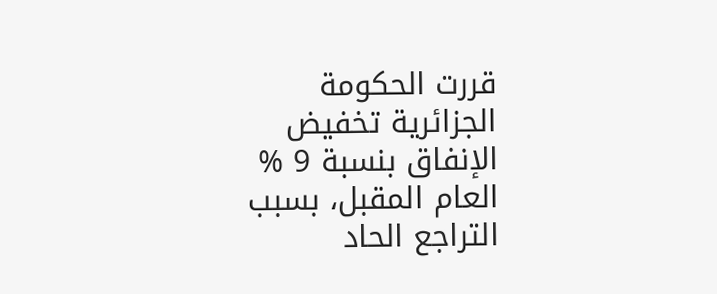قررت الحكومة الجزائرية تخفيض الإنفاق بنسبة 9 % العام المقبل، بسبب التراجع الحاد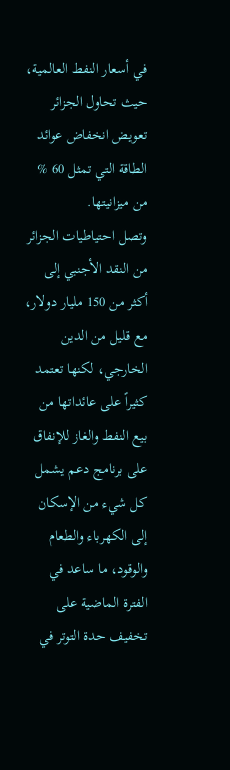في أسعار النفط العالمية، حيث تحاول الجزائر تعويض انخفاض عوائد الطاقة التي تمثل 60 % من ميزانيتها.
وتصل احتياطيات الجزائر من النقد الأجنبي إلى أكثر من 150 مليار دولار، مع قليل من الدين الخارجي، لكنها تعتمد كثيراً على عائداتها من بيع النفط والغاز للإنفاق على برنامج دعم يشمل كل شيء من الإسكان إلى الكهرباء والطعام والوقود، ما ساعد في الفترة الماضية على تخفيف حدة التوتر في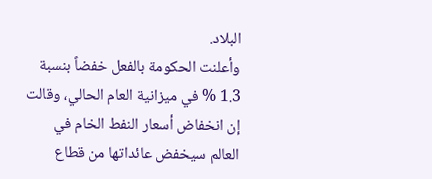البلاد.
وأعلنت الحكومة بالفعل خفضاً بنسبة 1.3 % في ميزانية العام الحالي، وقالت إن انخفاض أسعار النفط الخام في العالم سيخفض عائداتها من قطاع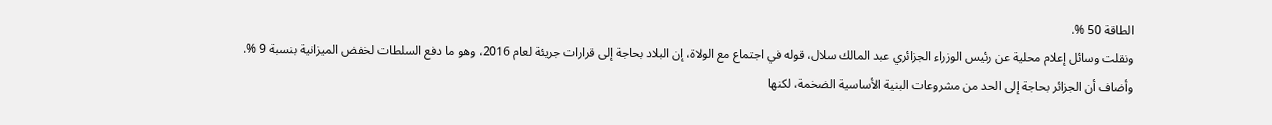الطاقة 50 %.
ونقلت وسائل إعلام محلية عن رئيس الوزراء الجزائري عبد المالك سلال، قوله في اجتماع مع الولاة، إن البلاد بحاجة إلى قرارات جريئة لعام 2016، وهو ما دفع السلطات لخفض الميزانية بنسبة 9 %.
وأضاف أن الجزائر بحاجة إلى الحد من مشروعات البنية الأساسية الضخمة، لكنها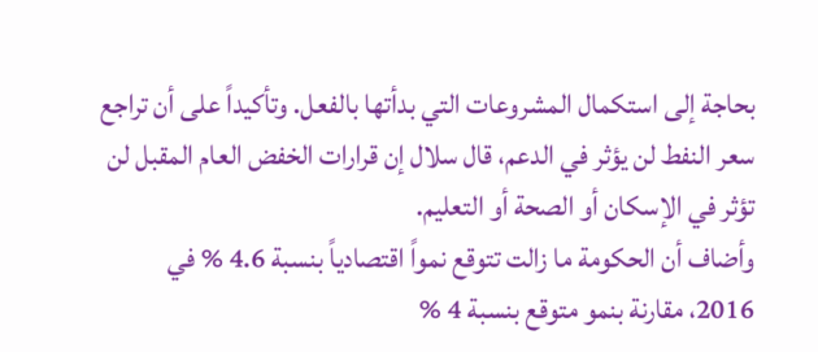بحاجة إلى استكمال المشروعات التي بدأتها بالفعل. وتأكيداً على أن تراجع سعر النفط لن يؤثر في الدعم، قال سلال إن قرارات الخفض العام المقبل لن تؤثر في الإسكان أو الصحة أو التعليم.
وأضاف أن الحكومة ما زالت تتوقع نمواً اقتصادياً بنسبة 4.6 % في 2016، مقارنة بنمو متوقع بنسبة 4 %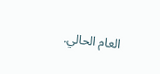العام الحالي.